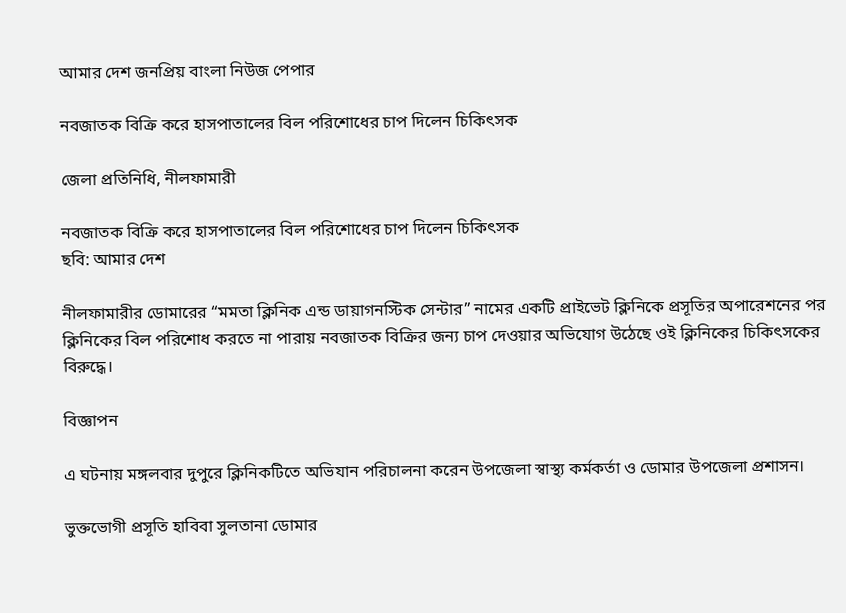আমার দেশ জনপ্রিয় বাংলা নিউজ পেপার

নবজাতক বিক্রি করে হাসপাতালের বিল পরিশোধের চাপ দিলেন চিকিৎসক

জেলা প্রতিনিধি, নীলফামারী

নবজাতক বিক্রি করে হাসপাতালের বিল পরিশোধের চাপ দিলেন চিকিৎসক
ছবি: আমার দেশ

নীলফামারীর ডোমারের “মমতা ক্লিনিক এন্ড ডায়াগনস্টিক সেন্টার” নামের একটি প্রাইভেট ক্লিনিকে প্রসূতির অপারেশনের পর ক্লিনিকের বিল পরিশোধ করতে না পারায় নবজাতক বিক্রির জন্য চাপ দেওয়ার অভিযোগ উঠেছে ওই ক্লিনিকের চিকিৎসকের বিরুদ্ধে।

বিজ্ঞাপন

এ ঘটনায় মঙ্গলবার দুপুরে ক্লিনিকটিতে অভিযান পরিচালনা করেন উপজেলা স্বাস্থ্য কর্মকর্তা ও ডোমার উপজেলা প্রশাসন।

ভুক্তভোগী প্রসূতি হাবিবা সুলতানা ডোমার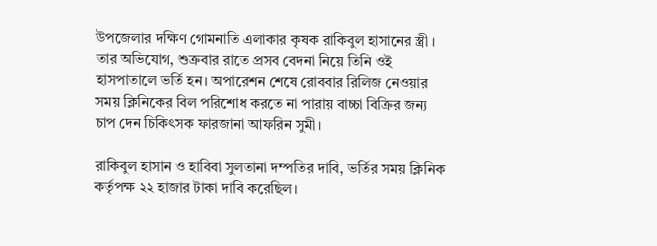উপজেলার দক্ষিণ গোমনাতি এলাকার কৃষক রাকিবুল হাসানের স্ত্রী । তার অভিযোগ, শুক্রবার রাতে প্রসব বেদনা নিয়ে তিনি ওই হাসপাতালে ভর্তি হন। অপারেশন শেষে রোববার রিলিজ নেওয়ার সময় ক্লিনিকের বিল পরিশোধ করতে না পারায় বাচ্চা বিক্রির জন্য চাপ দেন চিকিৎসক ফারজানা আফরিন সুমী।

রাকিবুল হাসান ও হাবিবা সুলতানা দম্পতির দাবি, ভর্তির সময় ক্লিনিক কর্তৃপক্ষ ২২ হাজার টাকা দাবি করেছিল।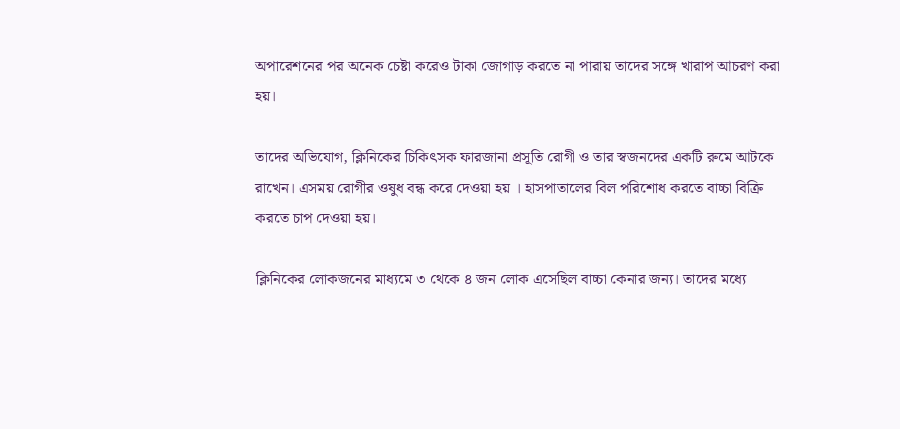অপারেশনের পর অনেক চেষ্টা করেও টাকা জোগাড় করতে না পারায় তাদের সঙ্গে খারাপ আচরণ করা হয়।

তাদের অভিযোগ, ক্লিনিকের চিকিৎসক ফারজানা প্রসূতি রোগী ও তার স্বজনদের একটি রুমে আটকে রাখেন। এসময় রোগীর ওষুধ বন্ধ করে দেওয়া হয় । হাসপাতালের বিল পরিশোধ করতে বাচ্চা বিক্রি করতে চাপ দেওয়া হয়।

ক্লিনিকের লোকজনের মাধ্যমে ৩ থেকে ৪ জন লোক এসেছিল বাচ্চা কেনার জন্য। তাদের মধ্যে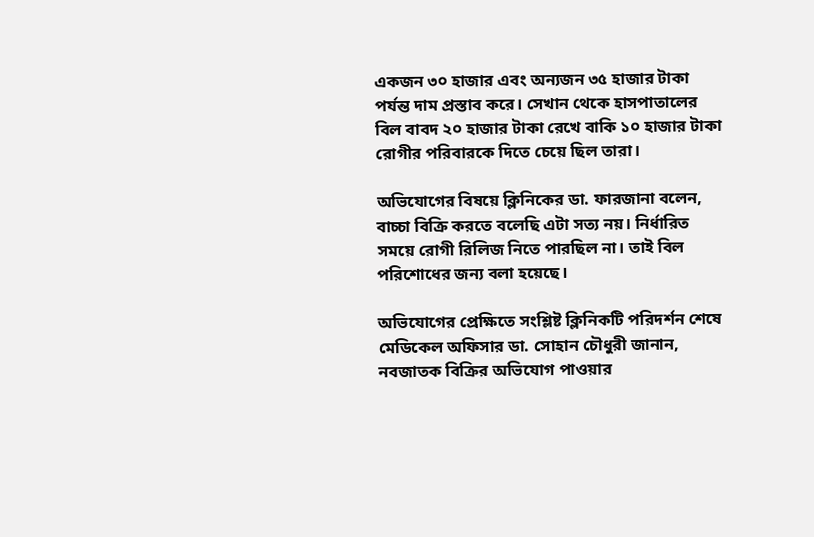একজন ৩০ হাজার এবং অন্যজন ৩৫ হাজার টাকা পর্যন্ত দাম প্রস্তাব করে। সেখান থেকে হাসপাতালের বিল বাবদ ২০ হাজার টাকা রেখে বাকি ১০ হাজার টাকা রোগীর পরিবারকে দিতে চেয়ে ছিল তারা।

অভিযোগের বিষয়ে ক্লিনিকের ডা. ফারজানা বলেন, বাচ্চা বিক্রি করতে বলেছি এটা সত্য নয়। নির্ধারিত সময়ে রোগী রিলিজ নিতে পারছিল না। তাই বিল পরিশোধের জন্য বলা হয়েছে।

অভিযোগের প্রেক্ষিতে সংশ্লিষ্ট ক্লিনিকটি পরিদর্শন শেষে মেডিকেল অফিসার ডা. সোহান চৌধুরী জানান, নবজাতক বিক্রির অভিযোগ পাওয়ার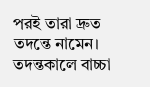পরই তারা দ্রুত তদন্তে নামেন। তদন্তকালে বাচ্চা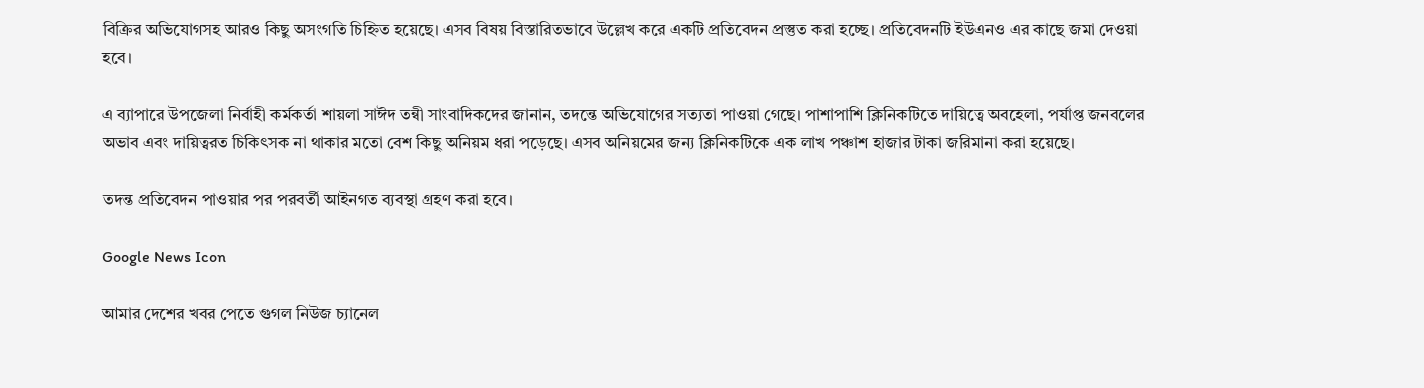বিক্রির অভিযোগসহ আরও কিছু অসংগতি চিহ্নিত হয়েছে। এসব বিষয় বিস্তারিতভাবে উল্লেখ করে একটি প্রতিবেদন প্রস্তুত করা হচ্ছে। প্রতিবেদনটি ইউএনও এর কাছে জমা দেওয়া হবে।

এ ব্যাপারে উপজেলা নির্বাহী কর্মকর্তা শায়লা সাঈদ তন্বী সাংবাদিকদের জানান, তদন্তে অভিযোগের সত্যতা পাওয়া গেছে। পাশাপাশি ক্লিনিকটিতে দায়িত্বে অবহেলা, পর্যাপ্ত জনবলের অভাব এবং দায়িত্বরত চিকিৎসক না থাকার মতো বেশ কিছু অনিয়ম ধরা পড়েছে। এসব অনিয়মের জন্য ক্লিনিকটিকে এক লাখ পঞ্চাশ হাজার টাকা জরিমানা করা হয়েছে।

তদন্ত প্রতিবেদন পাওয়ার পর পরবর্তী আইনগত ব্যবস্থা গ্রহণ করা হবে।

Google News Icon

আমার দেশের খবর পেতে গুগল নিউজ চ্যানেল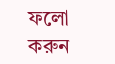ফলো করুন